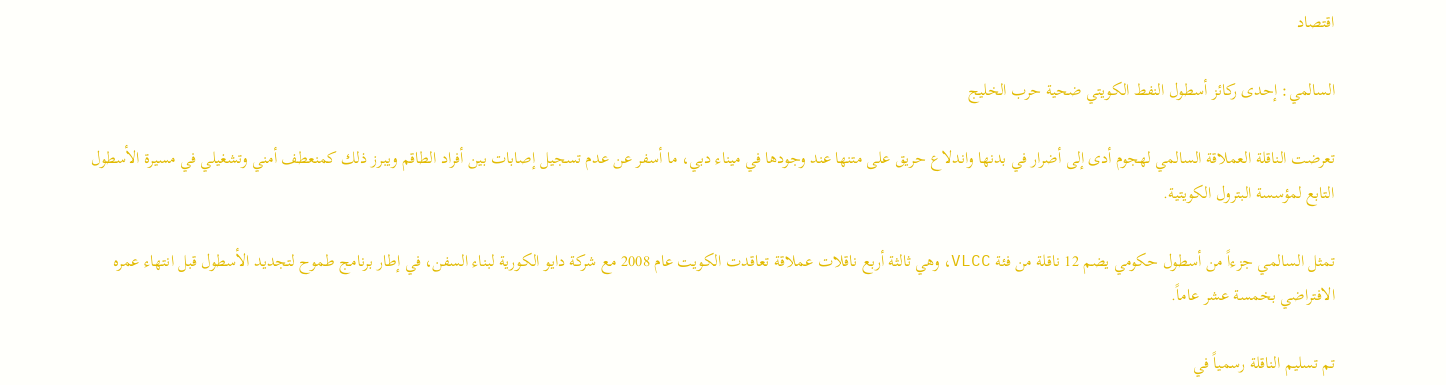اقتصاد

السالمي: إحدى ركائز أسطول النفط الكويتي ضحية حرب الخليج

تعرضت الناقلة العملاقة السالمي لهجوم أدى إلى أضرار في بدنها واندلاع حريق على متنها عند وجودها في ميناء دبي، ما أسفر عن عدم تسجيل إصابات بين أفراد الطاقم ويبرز ذلك كمنعطف أمني وتشغيلي في مسيرة الأسطول التابع لمؤسسة البترول الكويتية.

تمثل السالمي جزءاً من أسطول حكومي يضم 12 ناقلة من فئة VLCC، وهي ثالثة أربع ناقلات عملاقة تعاقدت الكويت عام 2008 مع شركة دايو الكورية لبناء السفن، في إطار برنامج طموح لتجديد الأسطول قبل انتهاء عمره الافتراضي بخمسة عشر عاماً.

تم تسليم الناقلة رسمياً في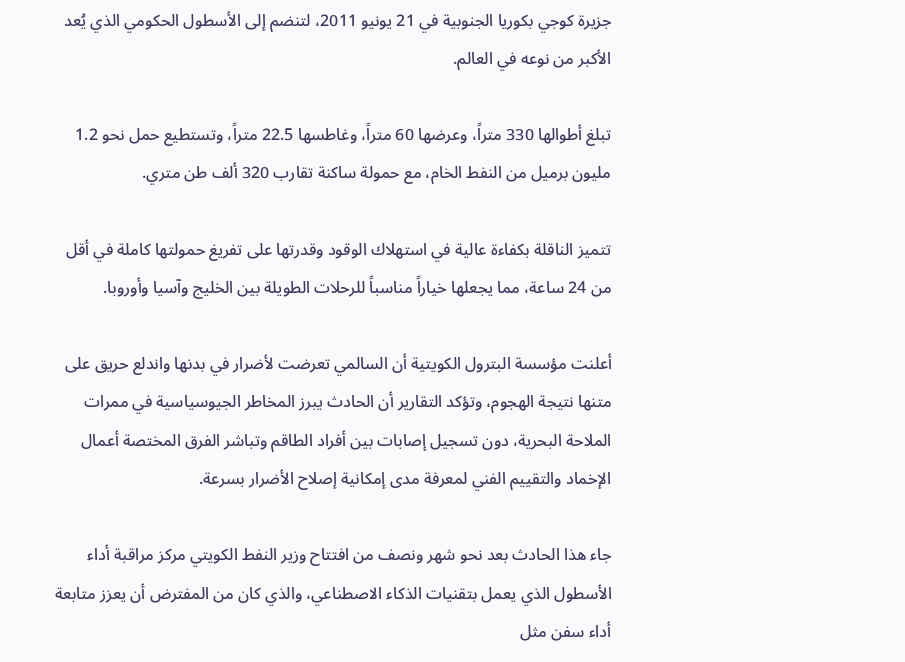جزيرة كوجي بكوريا الجنوبية في 21 يونيو 2011، لتنضم إلى الأسطول الحكومي الذي يُعد الأكبر من نوعه في العالم.

تبلغ أطوالها 330 متراً، وعرضها 60 متراً، وغاطسها 22.5 متراً، وتستطيع حمل نحو 1.2 مليون برميل من النفط الخام، مع حمولة ساكنة تقارب 320 ألف طن متري.

تتميز الناقلة بكفاءة عالية في استهلاك الوقود وقدرتها على تفريغ حمولتها كاملة في أقل من 24 ساعة، مما يجعلها خياراً مناسباً للرحلات الطويلة بين الخليج وآسيا وأوروبا.

أعلنت مؤسسة البترول الكويتية أن السالمي تعرضت لأضرار في بدنها واندلع حريق على متنها نتيجة الهجوم، وتؤكد التقارير أن الحادث يبرز المخاطر الجيوسياسية في ممرات الملاحة البحرية، دون تسجيل إصابات بين أفراد الطاقم وتباشر الفرق المختصة أعمال الإخماد والتقييم الفني لمعرفة مدى إمكانية إصلاح الأضرار بسرعة.

جاء هذا الحادث بعد نحو شهر ونصف من افتتاح وزير النفط الكويتي مركز مراقبة أداء الأسطول الذي يعمل بتقنيات الذكاء الاصطناعي، والذي كان من المفترض أن يعزز متابعة أداء سفن مثل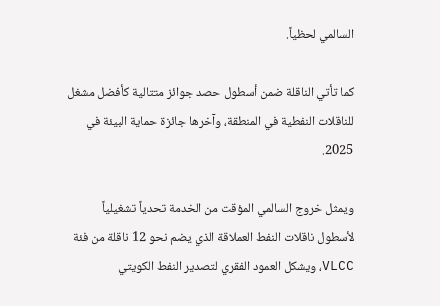السالمي لحظياً.

كما تأتي الناقلة ضمن أسطول حصد جوائز متتالية كأفضل مشغل للناقلات النفطية في المنطقة، وآخرها جائزة حماية البيئة في 2025.

ويمثل خروج السالمي المؤقت من الخدمة تحدياً تشغيلياً لأسطول ناقلات النفط العملاقة الذي يضم نحو 12 ناقلة من فئة VLCC، ويشكل العمود الفقري لتصدير النفط الكويتي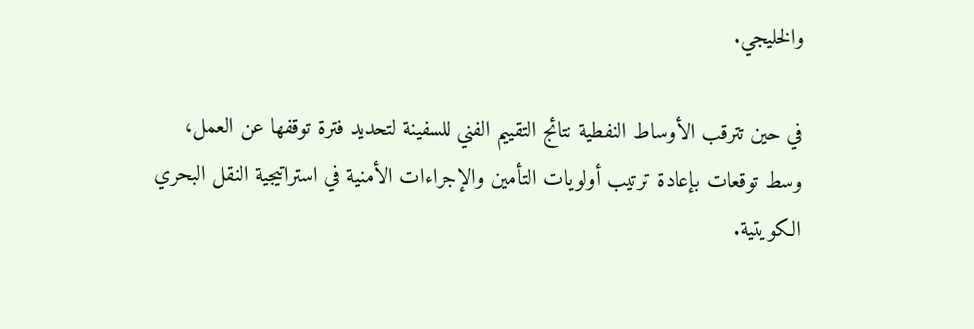والخليجي.

في حين تترقب الأوساط النفطية نتائج التقييم الفني للسفينة لتحديد فترة توقفها عن العمل، وسط توقعات بإعادة ترتيب أولويات التأمين والإجراءات الأمنية في استراتيجية النقل البحري الكويتية.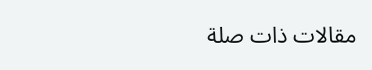مقالات ذات صلة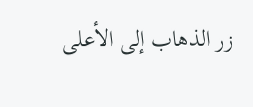زر الذهاب إلى الأعلى